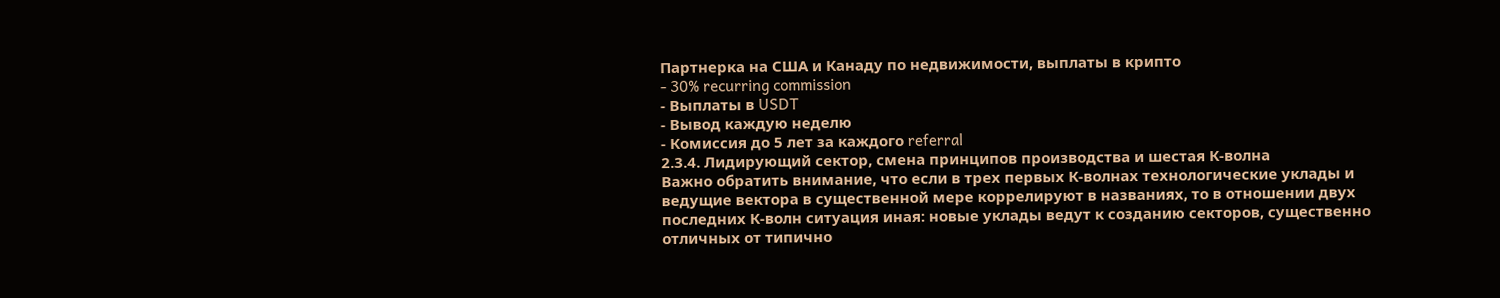Партнерка на США и Канаду по недвижимости, выплаты в крипто
- 30% recurring commission
- Выплаты в USDT
- Вывод каждую неделю
- Комиссия до 5 лет за каждого referral
2.3.4. Лидирующий сектор, смена принципов производства и шестая К-волна
Важно обратить внимание, что если в трех первых К-волнах технологические уклады и ведущие вектора в существенной мере коррелируют в названиях, то в отношении двух последних К-волн ситуация иная: новые уклады ведут к созданию секторов, существенно отличных от типично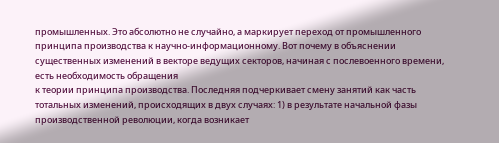промышленных. Это абсолютно не случайно, а маркирует переход от промышленного принципа производства к научно-информационному. Вот почему в объяснении существенных изменений в векторе ведущих секторов, начиная с послевоенного времени, есть необходимость обращения
к теории принципа производства. Последняя подчеркивает смену занятий как часть тотальных изменений, происходящих в двух случаях: 1) в результате начальной фазы производственной революции, когда возникает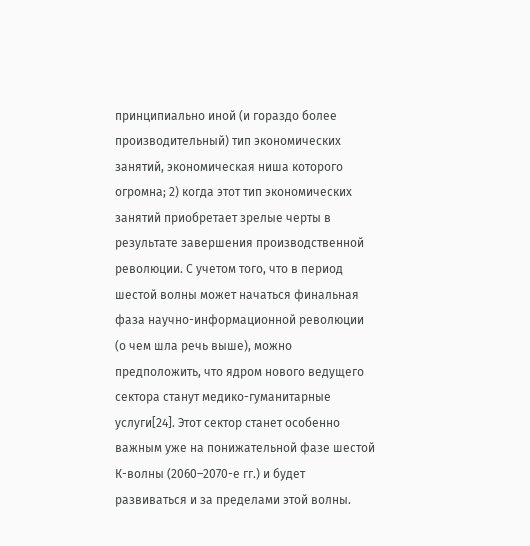принципиально иной (и гораздо более производительный) тип экономических занятий, экономическая ниша которого огромна; 2) когда этот тип экономических занятий приобретает зрелые черты в результате завершения производственной революции. С учетом того, что в период шестой волны может начаться финальная фаза научно-информационной революции (о чем шла речь выше), можно предположить, что ядром нового ведущего сектора станут медико-гуманитарные услуги[24]. Этот сектор станет особенно важным уже на понижательной фазе шестой К-волны (2060–2070-е гг.) и будет развиваться и за пределами этой волны.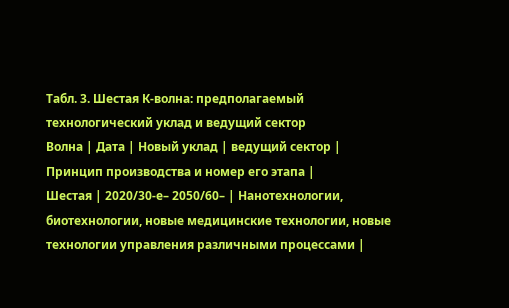Табл. 3. Шестая К-волна: предполагаемый технологический уклад и ведущий сектор
Волна | Дата | Новый уклад | ведущий сектор | Принцип производства и номер его этапа |
Шестая | 2020/30-е– 2050/60– | Нанотехнологии, биотехнологии, новые медицинские технологии, новые технологии управления различными процессами |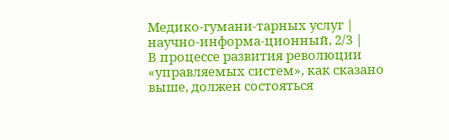Медико-гумани-тарных услуг | научно-информа-ционный, 2/3 |
В процессе развития революции «управляемых систем», как сказано выше, должен состояться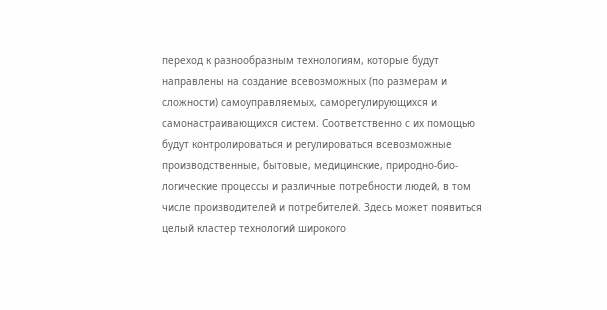переход к разнообразным технологиям, которые будут направлены на создание всевозможных (по размерам и сложности) самоуправляемых, саморегулирующихся и самонастраивающихся систем. Соответственно с их помощью будут контролироваться и регулироваться всевозможные производственные, бытовые, медицинские, природно-био-логические процессы и различные потребности людей, в том числе производителей и потребителей. Здесь может появиться целый кластер технологий широкого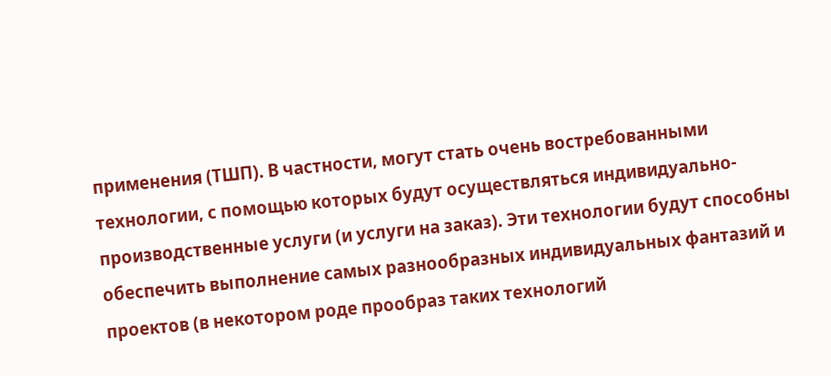применения (ТШП). В частности, могут стать очень востребованными технологии, с помощью которых будут осуществляться индивидуально-производственные услуги (и услуги на заказ). Эти технологии будут способны обеспечить выполнение самых разнообразных индивидуальных фантазий и проектов (в некотором роде прообраз таких технологий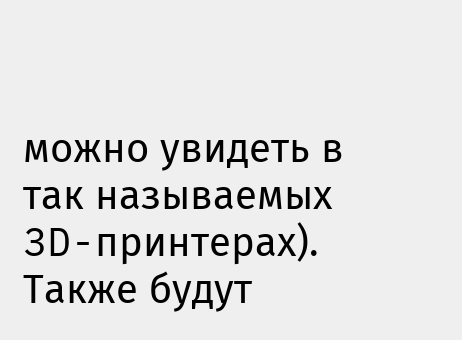можно увидеть в так называемых 3D-принтерах). Также будут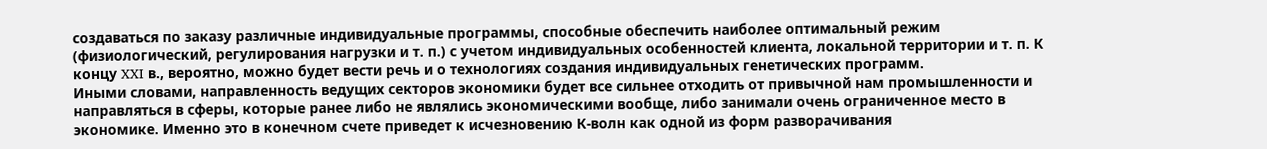создаваться по заказу различные индивидуальные программы, способные обеспечить наиболее оптимальный режим (физиологический, регулирования нагрузки и т. п.) с учетом индивидуальных особенностей клиента, локальной территории и т. п. К концу XXI в., вероятно, можно будет вести речь и о технологиях создания индивидуальных генетических программ.
Иными словами, направленность ведущих секторов экономики будет все сильнее отходить от привычной нам промышленности и направляться в сферы, которые ранее либо не являлись экономическими вообще, либо занимали очень ограниченное место в экономике. Именно это в конечном счете приведет к исчезновению К-волн как одной из форм разворачивания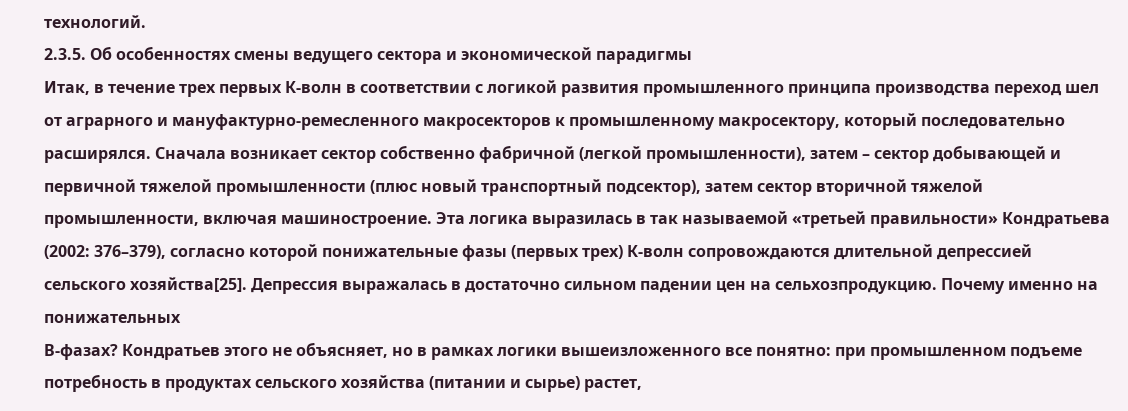технологий.
2.3.5. Об особенностях смены ведущего сектора и экономической парадигмы
Итак, в течение трех первых К-волн в соответствии с логикой развития промышленного принципа производства переход шел от аграрного и мануфактурно-ремесленного макросекторов к промышленному макросектору, который последовательно расширялся. Сначала возникает сектор собственно фабричной (легкой промышленности), затем – сектор добывающей и первичной тяжелой промышленности (плюс новый транспортный подсектор), затем сектор вторичной тяжелой промышленности, включая машиностроение. Эта логика выразилась в так называемой «третьей правильности» Кондратьева (2002: 376–379), согласно которой понижательные фазы (первых трех) К-волн сопровождаются длительной депрессией сельского хозяйства[25]. Депрессия выражалась в достаточно сильном падении цен на сельхозпродукцию. Почему именно на понижательных
В-фазах? Кондратьев этого не объясняет, но в рамках логики вышеизложенного все понятно: при промышленном подъеме потребность в продуктах сельского хозяйства (питании и сырье) растет,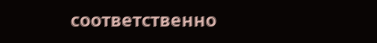соответственно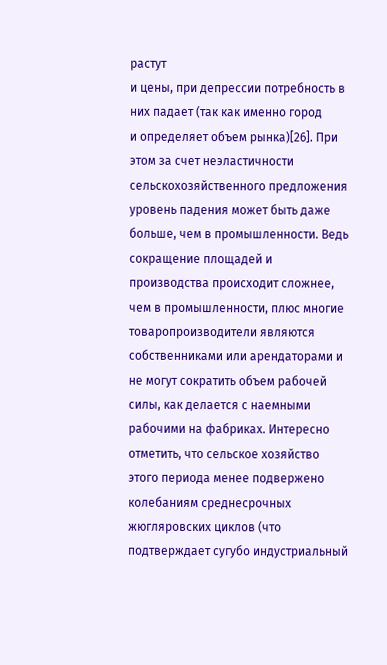растут
и цены, при депрессии потребность в них падает (так как именно город
и определяет объем рынка)[26]. При этом за счет неэластичности сельскохозяйственного предложения уровень падения может быть даже больше, чем в промышленности. Ведь сокращение площадей и производства происходит сложнее, чем в промышленности, плюс многие товаропроизводители являются собственниками или арендаторами и не могут сократить объем рабочей силы, как делается с наемными рабочими на фабриках. Интересно отметить, что сельское хозяйство этого периода менее подвержено колебаниям среднесрочных жюгляровских циклов (что подтверждает сугубо индустриальный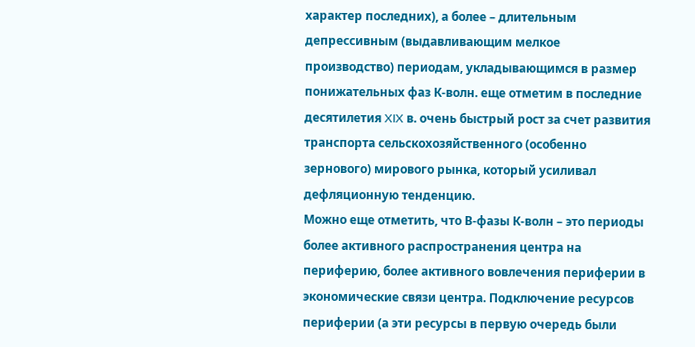характер последних), а более – длительным депрессивным (выдавливающим мелкое производство) периодам, укладывающимся в размер понижательных фаз К-волн. еще отметим в последние десятилетия XIX в. очень быстрый рост за счет развития транспорта сельскохозяйственного (особенно зернового) мирового рынка, который усиливал дефляционную тенденцию.
Можно еще отметить, что В-фазы К-волн – это периоды более активного распространения центра на периферию, более активного вовлечения периферии в экономические связи центра. Подключение ресурсов периферии (а эти ресурсы в первую очередь были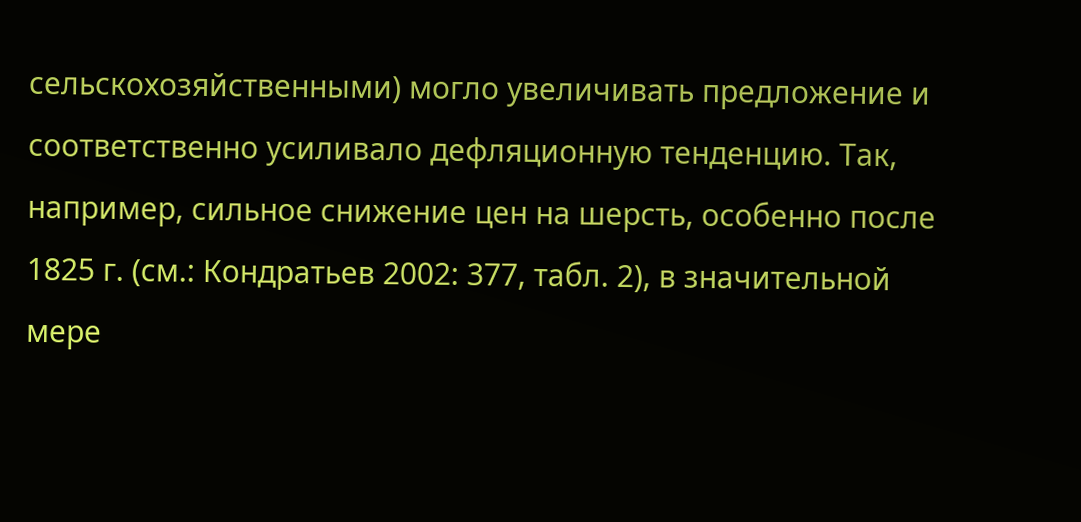сельскохозяйственными) могло увеличивать предложение и соответственно усиливало дефляционную тенденцию. Так, например, сильное снижение цен на шерсть, особенно после 1825 г. (см.: Кондратьев 2002: 377, табл. 2), в значительной мере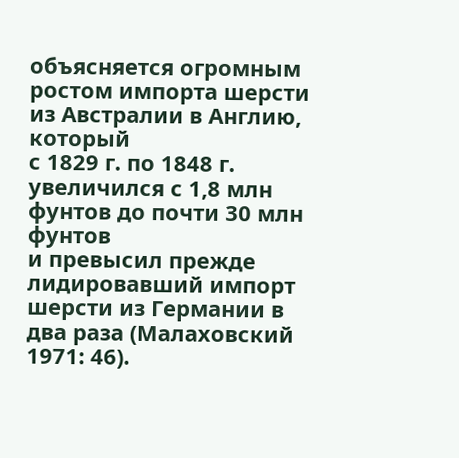объясняется огромным ростом импорта шерсти из Австралии в Англию, который
с 1829 г. по 1848 г. увеличился с 1,8 млн фунтов до почти 30 млн фунтов
и превысил прежде лидировавший импорт шерсти из Германии в два раза (Малаховский 1971: 46).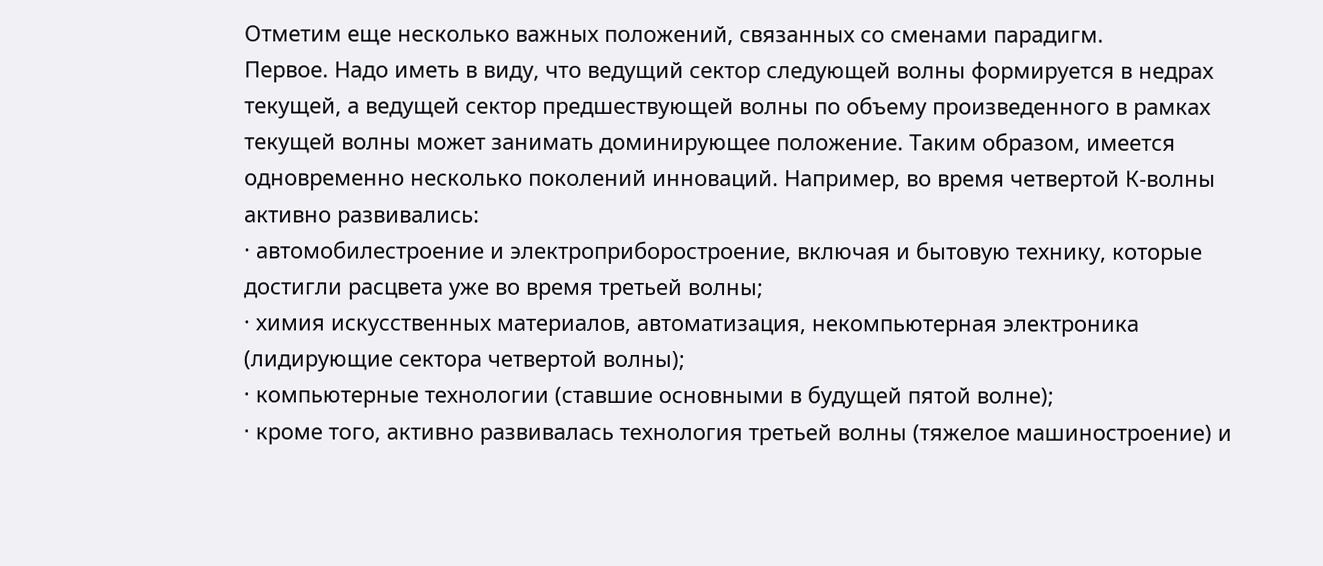Отметим еще несколько важных положений, связанных со сменами парадигм.
Первое. Надо иметь в виду, что ведущий сектор следующей волны формируется в недрах текущей, а ведущей сектор предшествующей волны по объему произведенного в рамках текущей волны может занимать доминирующее положение. Таким образом, имеется одновременно несколько поколений инноваций. Например, во время четвертой К-волны активно развивались:
· автомобилестроение и электроприборостроение, включая и бытовую технику, которые достигли расцвета уже во время третьей волны;
· химия искусственных материалов, автоматизация, некомпьютерная электроника (лидирующие сектора четвертой волны);
· компьютерные технологии (ставшие основными в будущей пятой волне);
· кроме того, активно развивалась технология третьей волны (тяжелое машиностроение) и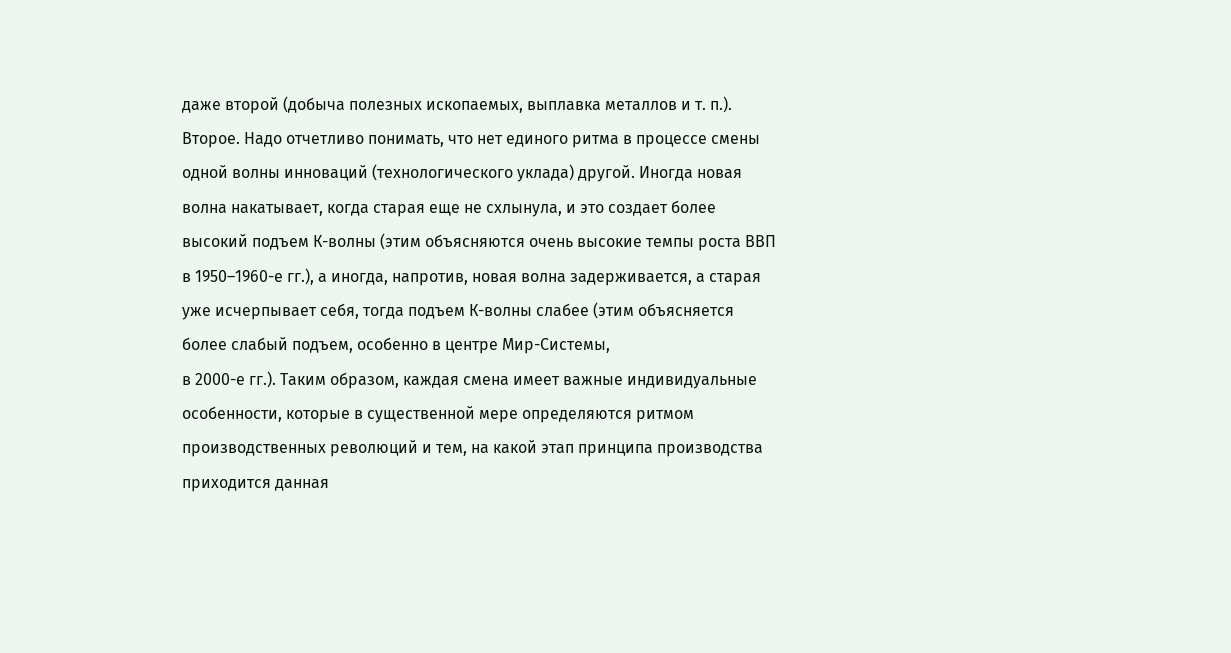даже второй (добыча полезных ископаемых, выплавка металлов и т. п.).
Второе. Надо отчетливо понимать, что нет единого ритма в процессе смены одной волны инноваций (технологического уклада) другой. Иногда новая волна накатывает, когда старая еще не схлынула, и это создает более высокий подъем К-волны (этим объясняются очень высокие темпы роста ВВП в 1950–1960-е гг.), а иногда, напротив, новая волна задерживается, а старая уже исчерпывает себя, тогда подъем К-волны слабее (этим объясняется более слабый подъем, особенно в центре Мир-Системы,
в 2000-е гг.). Таким образом, каждая смена имеет важные индивидуальные особенности, которые в существенной мере определяются ритмом производственных революций и тем, на какой этап принципа производства приходится данная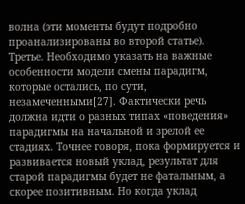волна (эти моменты будут подробно проанализированы во второй статье).
Третье. Необходимо указать на важные особенности модели смены парадигм, которые остались, по сути, незамеченными[27]. Фактически речь должна идти о разных типах «поведения» парадигмы на начальной и зрелой ее стадиях. Точнее говоря, пока формируется и развивается новый уклад, результат для старой парадигмы будет не фатальным, а скорее позитивным. Но когда уклад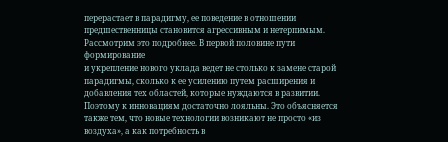перерастает в парадигму, ее поведение в отношении предшественницы становится агрессивным и нетерпимым.
Рассмотрим это подробнее. В первой половине пути формирование
и укрепление нового уклада ведет не столько к замене старой парадигмы, сколько к ее усилению путем расширения и добавления тех областей, которые нуждаются в развитии. Поэтому к инновациям достаточно лояльны. Это объясняется также тем, что новые технологии возникают не просто «из воздуха», а как потребность в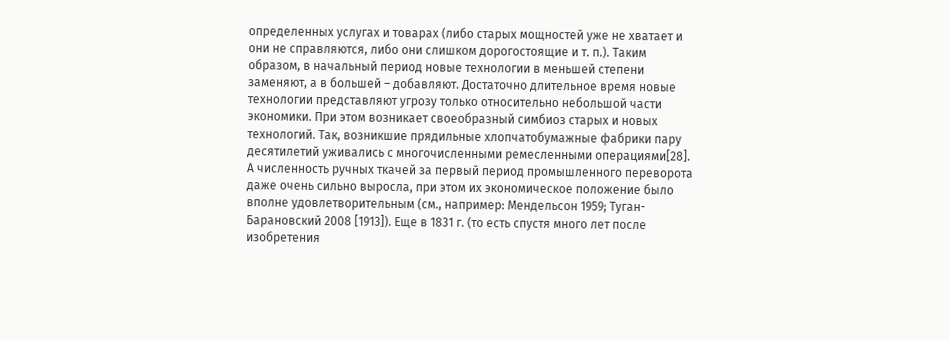определенных услугах и товарах (либо старых мощностей уже не хватает и они не справляются, либо они слишком дорогостоящие и т. п.). Таким образом, в начальный период новые технологии в меньшей степени заменяют, а в большей – добавляют. Достаточно длительное время новые технологии представляют угрозу только относительно небольшой части экономики. При этом возникает своеобразный симбиоз старых и новых технологий. Так, возникшие прядильные хлопчатобумажные фабрики пару десятилетий уживались с многочисленными ремесленными операциями[28]. А численность ручных ткачей за первый период промышленного переворота даже очень сильно выросла, при этом их экономическое положение было вполне удовлетворительным (см., например: Мендельсон 1959; Туган-Барановский 2008 [1913]). Еще в 1831 г. (то есть спустя много лет после изобретения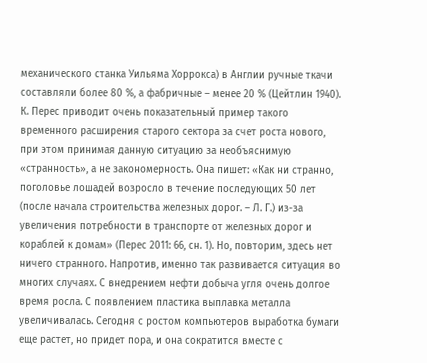механического станка Уильяма Хоррокса) в Англии ручные ткачи составляли более 80 %, а фабричные – менее 20 % (Цейтлин 1940). К. Перес приводит очень показательный пример такого временного расширения старого сектора за счет роста нового, при этом принимая данную ситуацию за необъяснимую «странность», а не закономерность. Она пишет: «Как ни странно, поголовье лошадей возросло в течение последующих 50 лет (после начала строительства железных дорог. – Л. Г.) из-за увеличения потребности в транспорте от железных дорог и кораблей к домам» (Перес 2011: 66, сн. 1). Но, повторим, здесь нет ничего странного. Напротив, именно так развивается ситуация во многих случаях. С внедрением нефти добыча угля очень долгое время росла. С появлением пластика выплавка металла увеличивалась. Сегодня с ростом компьютеров выработка бумаги еще растет, но придет пора, и она сократится вместе с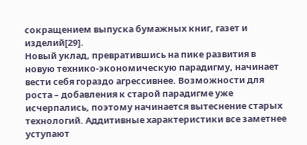сокращением выпуска бумажных книг, газет и изделий[29].
Новый уклад, превратившись на пике развития в новую технико-экономическую парадигму, начинает вести себя гораздо агрессивнее. Возможности для роста – добавления к старой парадигме уже исчерпались, поэтому начинается вытеснение старых технологий. Аддитивные характеристики все заметнее уступают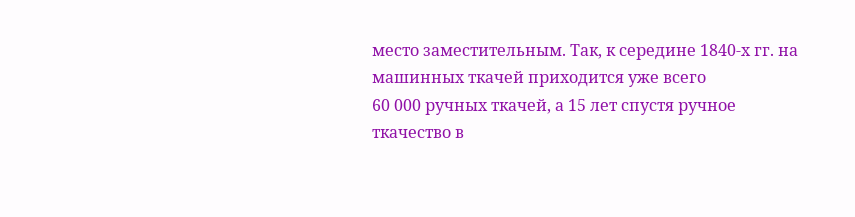место заместительным. Так, к середине 1840-х гг. на машинных ткачей приходится уже всего
60 000 ручных ткачей, а 15 лет спустя ручное ткачество в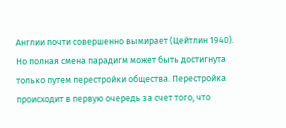Англии почти совершенно вымирает (Цейтлин 1940). Но полная смена парадигм может быть достигнута только путем перестройки общества. Перестройка происходит в первую очередь за счет того, что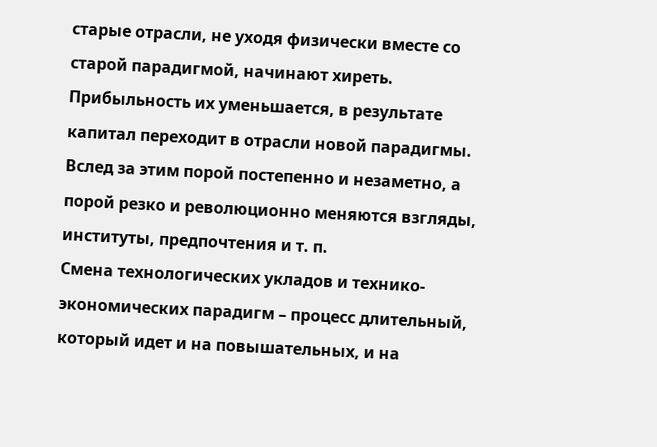старые отрасли, не уходя физически вместе со старой парадигмой, начинают хиреть. Прибыльность их уменьшается, в результате капитал переходит в отрасли новой парадигмы. Вслед за этим порой постепенно и незаметно, а порой резко и революционно меняются взгляды, институты, предпочтения и т. п.
Смена технологических укладов и технико-экономических парадигм – процесс длительный, который идет и на повышательных, и на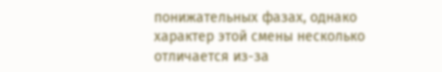понижательных фазах, однако характер этой смены несколько отличается из-за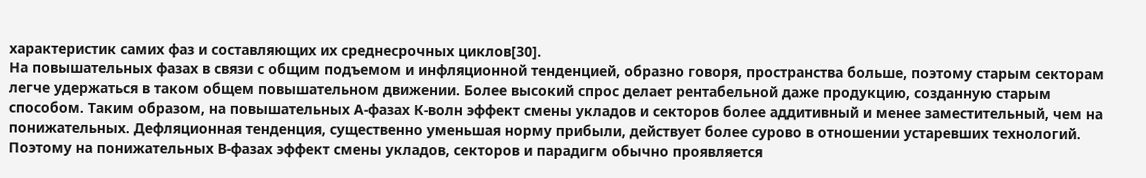характеристик самих фаз и составляющих их среднесрочных циклов[30].
На повышательных фазах в связи с общим подъемом и инфляционной тенденцией, образно говоря, пространства больше, поэтому старым секторам легче удержаться в таком общем повышательном движении. Более высокий спрос делает рентабельной даже продукцию, созданную старым способом. Таким образом, на повышательных А-фазах К-волн эффект смены укладов и секторов более аддитивный и менее заместительный, чем на понижательных. Дефляционная тенденция, существенно уменьшая норму прибыли, действует более сурово в отношении устаревших технологий. Поэтому на понижательных В-фазах эффект смены укладов, секторов и парадигм обычно проявляется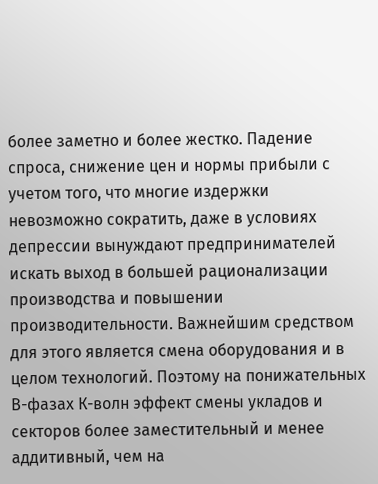более заметно и более жестко. Падение спроса, снижение цен и нормы прибыли с учетом того, что многие издержки невозможно сократить, даже в условиях депрессии вынуждают предпринимателей искать выход в большей рационализации производства и повышении производительности. Важнейшим средством для этого является смена оборудования и в целом технологий. Поэтому на понижательных В-фазах К-волн эффект смены укладов и секторов более заместительный и менее аддитивный, чем на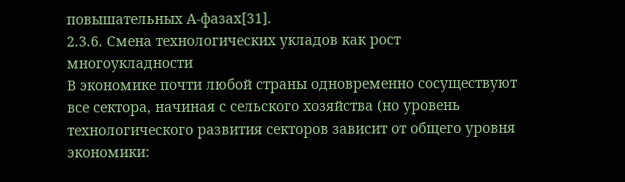повышательных А-фазах[31].
2.3.6. Смена технологических укладов как рост многоукладности
В экономике почти любой страны одновременно сосуществуют все сектора, начиная с сельского хозяйства (но уровень технологического развития секторов зависит от общего уровня экономики: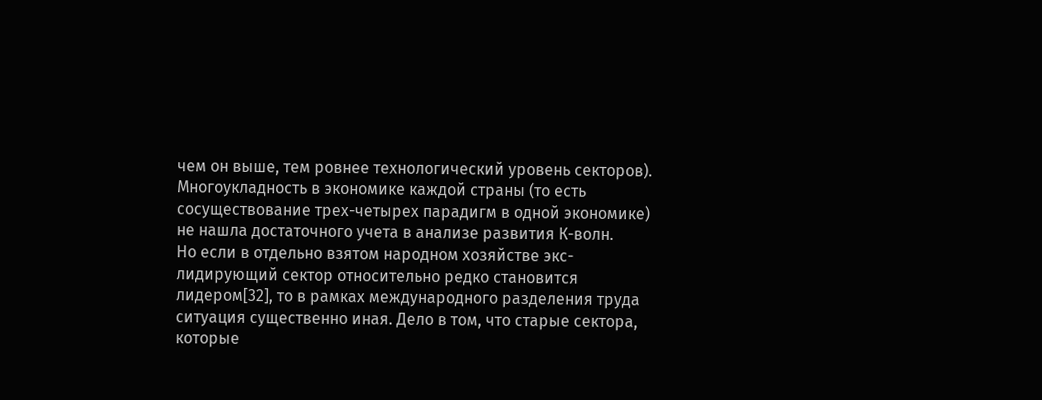чем он выше, тем ровнее технологический уровень секторов). Многоукладность в экономике каждой страны (то есть сосуществование трех-четырех парадигм в одной экономике) не нашла достаточного учета в анализе развития К-волн.
Но если в отдельно взятом народном хозяйстве экс-лидирующий сектор относительно редко становится лидером[32], то в рамках международного разделения труда ситуация существенно иная. Дело в том, что старые сектора, которые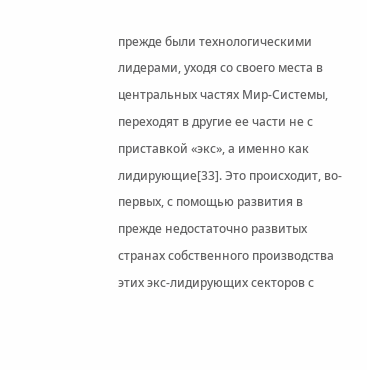прежде были технологическими лидерами, уходя со своего места в центральных частях Мир-Системы, переходят в другие ее части не с приставкой «экс», а именно как лидирующие[33]. Это происходит, во-первых, с помощью развития в прежде недостаточно развитых странах собственного производства этих экс-лидирующих секторов с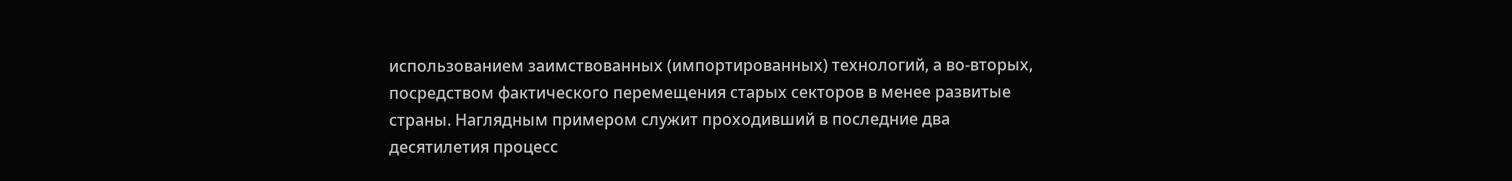использованием заимствованных (импортированных) технологий, а во-вторых, посредством фактического перемещения старых секторов в менее развитые страны. Наглядным примером служит проходивший в последние два десятилетия процесс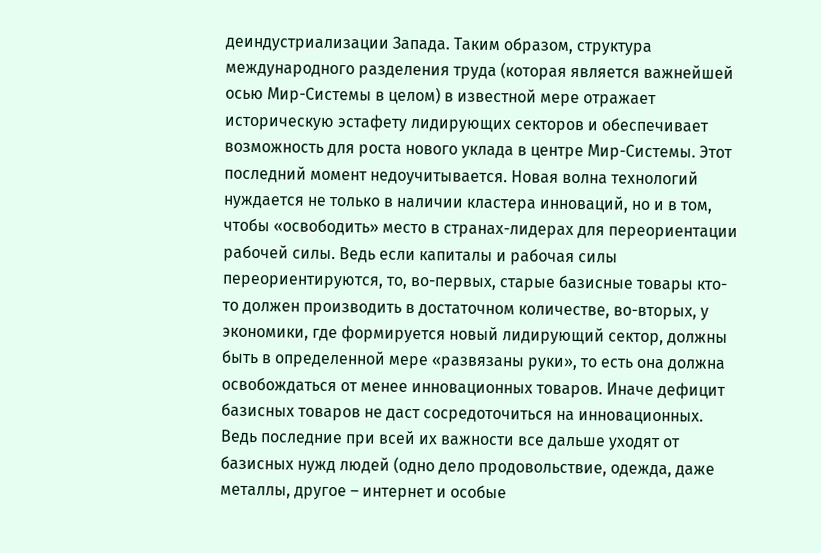деиндустриализации Запада. Таким образом, структура международного разделения труда (которая является важнейшей осью Мир-Системы в целом) в известной мере отражает историческую эстафету лидирующих секторов и обеспечивает возможность для роста нового уклада в центре Мир-Системы. Этот последний момент недоучитывается. Новая волна технологий нуждается не только в наличии кластера инноваций, но и в том, чтобы «освободить» место в странах-лидерах для переориентации рабочей силы. Ведь если капиталы и рабочая силы переориентируются, то, во-первых, старые базисные товары кто-то должен производить в достаточном количестве, во-вторых, у экономики, где формируется новый лидирующий сектор, должны быть в определенной мере «развязаны руки», то есть она должна освобождаться от менее инновационных товаров. Иначе дефицит базисных товаров не даст сосредоточиться на инновационных. Ведь последние при всей их важности все дальше уходят от базисных нужд людей (одно дело продовольствие, одежда, даже металлы, другое – интернет и особые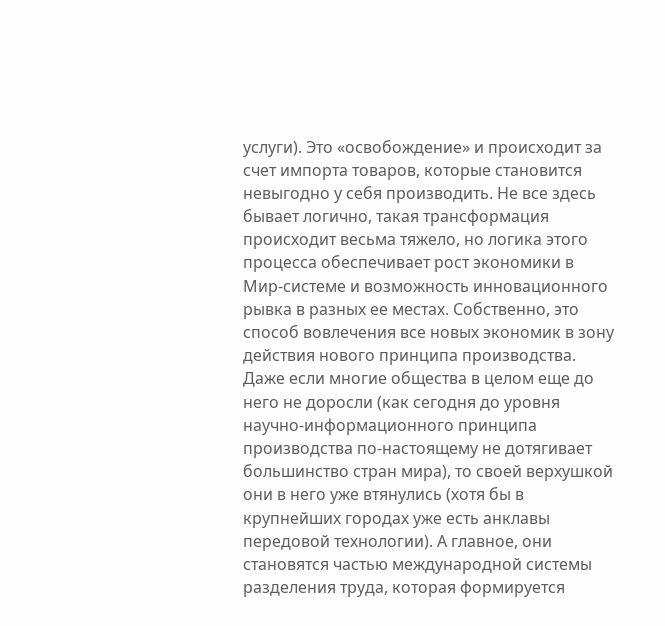услуги). Это «освобождение» и происходит за счет импорта товаров, которые становится невыгодно у себя производить. Не все здесь бывает логично, такая трансформация происходит весьма тяжело, но логика этого процесса обеспечивает рост экономики в Мир-системе и возможность инновационного рывка в разных ее местах. Собственно, это способ вовлечения все новых экономик в зону действия нового принципа производства. Даже если многие общества в целом еще до него не доросли (как сегодня до уровня научно-информационного принципа производства по-настоящему не дотягивает большинство стран мира), то своей верхушкой они в него уже втянулись (хотя бы в крупнейших городах уже есть анклавы передовой технологии). А главное, они становятся частью международной системы разделения труда, которая формируется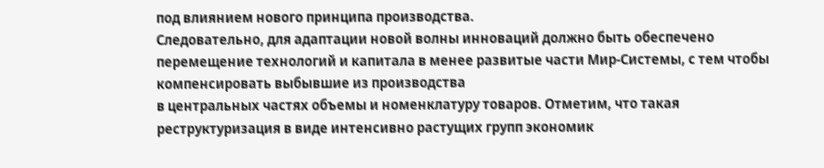под влиянием нового принципа производства.
Следовательно, для адаптации новой волны инноваций должно быть обеспечено перемещение технологий и капитала в менее развитые части Мир-Системы, с тем чтобы компенсировать выбывшие из производства
в центральных частях объемы и номенклатуру товаров. Отметим, что такая реструктуризация в виде интенсивно растущих групп экономик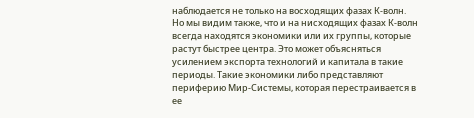наблюдается не только на восходящих фазах К-волн. Но мы видим также, что и на нисходящих фазах К-волн всегда находятся экономики или их группы, которые растут быстрее центра. Это может объясняться усилением экспорта технологий и капитала в такие периоды. Такие экономики либо представляют периферию Мир-Системы, которая перестраивается в ее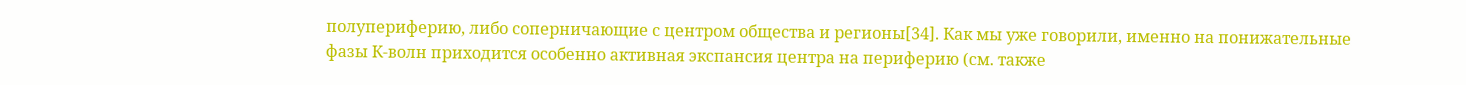полупериферию, либо соперничающие с центром общества и регионы[34]. Как мы уже говорили, именно на понижательные фазы К-волн приходится особенно активная экспансия центра на периферию (см. также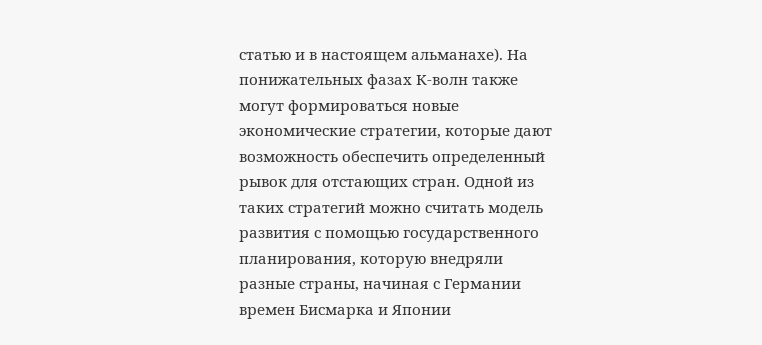статью и в настоящем альманахе). На понижательных фазах К-волн также могут формироваться новые экономические стратегии, которые дают возможность обеспечить определенный рывок для отстающих стран. Одной из таких стратегий можно считать модель развития с помощью государственного планирования, которую внедряли разные страны, начиная с Германии времен Бисмарка и Японии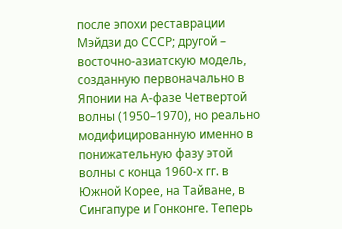после эпохи реставрации Мэйдзи до СССР; другой – восточно-азиатскую модель, созданную первоначально в Японии на А-фазе Четвертой волны (1950–1970), но реально модифицированную именно в понижательную фазу этой волны с конца 1960-х гг. в Южной Корее, на Тайване, в Сингапуре и Гонконге. Теперь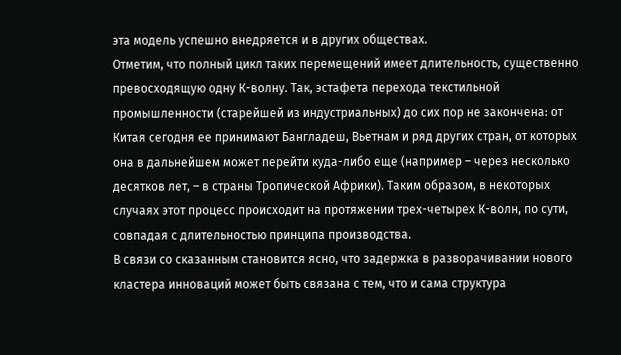эта модель успешно внедряется и в других обществах.
Отметим, что полный цикл таких перемещений имеет длительность, существенно превосходящую одну К-волну. Так, эстафета перехода текстильной промышленности (старейшей из индустриальных) до сих пор не закончена: от Китая сегодня ее принимают Бангладеш, Вьетнам и ряд других стран, от которых она в дальнейшем может перейти куда-либо еще (например – через несколько десятков лет, – в страны Тропической Африки). Таким образом, в некоторых случаях этот процесс происходит на протяжении трех-четырех К-волн, по сути, совпадая с длительностью принципа производства.
В связи со сказанным становится ясно, что задержка в разворачивании нового кластера инноваций может быть связана с тем, что и сама структура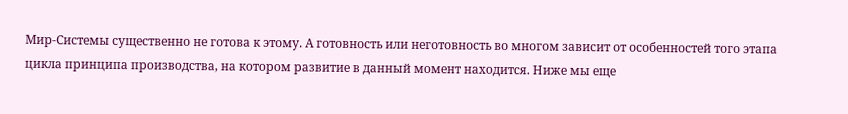Мир-Системы существенно не готова к этому. А готовность или неготовность во многом зависит от особенностей того этапа цикла принципа производства, на котором развитие в данный момент находится. Ниже мы еще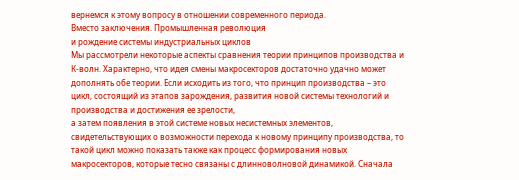вернемся к этому вопросу в отношении современного периода.
Вместо заключения. Промышленная революция
и рождение системы индустриальных циклов
Мы рассмотрели некоторые аспекты сравнения теории принципов производства и К-волн. Характерно, что идея смены макросекторов достаточно удачно может дополнять обе теории. Если исходить из того, что принцип производства – это цикл, состоящий из этапов зарождения, развития новой системы технологий и производства и достижения ее зрелости,
а затем появления в этой системе новых несистемных элементов, свидетельствующих о возможности перехода к новому принципу производства, то такой цикл можно показать также как процесс формирования новых макросекторов, которые тесно связаны с длинноволновой динамикой. Сначала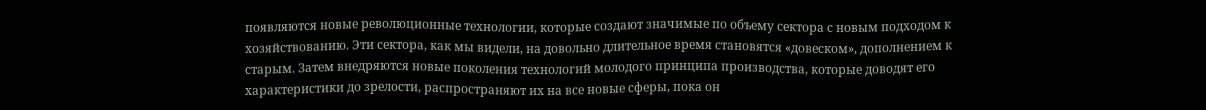появляются новые революционные технологии, которые создают значимые по объему сектора с новым подходом к хозяйствованию. Эти сектора, как мы видели, на довольно длительное время становятся «довеском», дополнением к старым. Затем внедряются новые поколения технологий молодого принципа производства, которые доводят его характеристики до зрелости, распространяют их на все новые сферы, пока он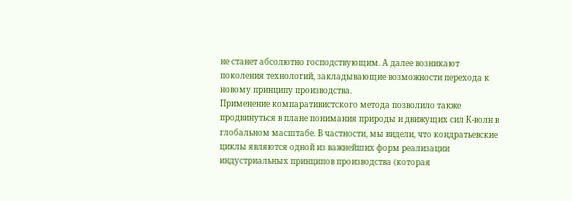не станет абсолютно господствующим. А далее возникают поколения технологий, закладывающие возможности перехода к новому принципу производства.
Применение компаративистского метода позволило также продвинуться в плане понимания природы и движущих сил К-волн в глобальном масштабе. В частности, мы видели, что кондратьевские циклы являются одной из важнейших форм реализации индустриальных принципов производства (которая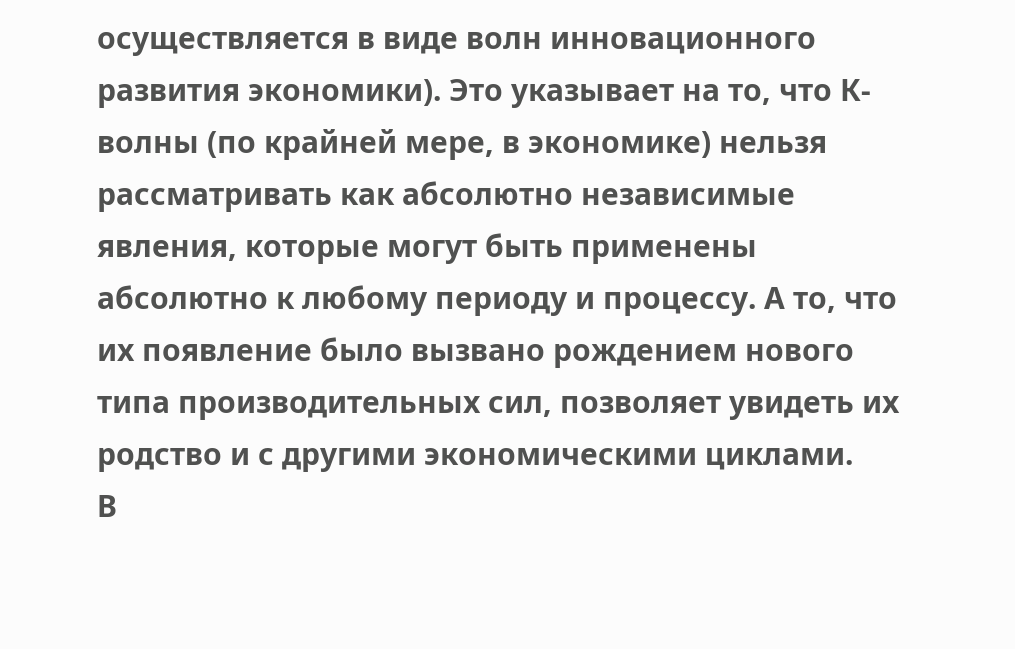осуществляется в виде волн инновационного развития экономики). Это указывает на то, что К-волны (по крайней мере, в экономике) нельзя рассматривать как абсолютно независимые явления, которые могут быть применены абсолютно к любому периоду и процессу. А то, что их появление было вызвано рождением нового типа производительных сил, позволяет увидеть их родство и с другими экономическими циклами.
В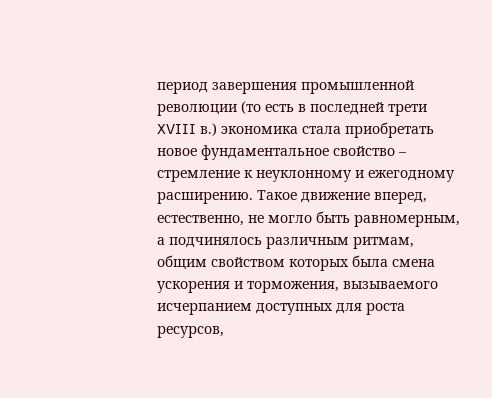период завершения промышленной революции (то есть в последней трети XVIII в.) экономика стала приобретать новое фундаментальное свойство – стремление к неуклонному и ежегодному расширению. Такое движение вперед, естественно, не могло быть равномерным, а подчинялось различным ритмам, общим свойством которых была смена ускорения и торможения, вызываемого исчерпанием доступных для роста ресурсов,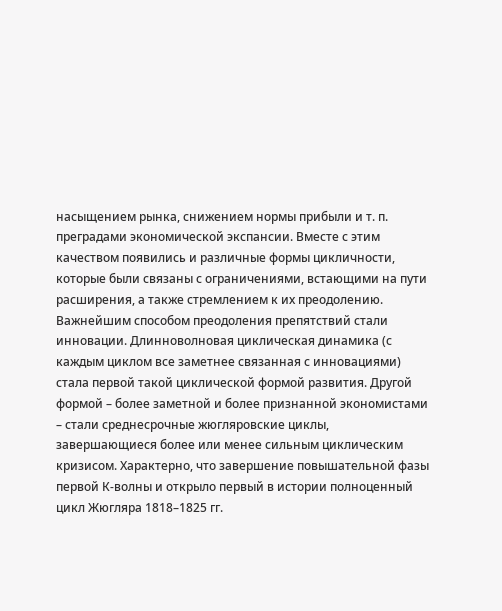насыщением рынка, снижением нормы прибыли и т. п. преградами экономической экспансии. Вместе с этим качеством появились и различные формы цикличности, которые были связаны с ограничениями, встающими на пути расширения, а также стремлением к их преодолению. Важнейшим способом преодоления препятствий стали инновации. Длинноволновая циклическая динамика (с каждым циклом все заметнее связанная с инновациями) стала первой такой циклической формой развития. Другой формой – более заметной и более признанной экономистами – стали среднесрочные жюгляровские циклы, завершающиеся более или менее сильным циклическим кризисом. Характерно, что завершение повышательной фазы первой К-волны и открыло первый в истории полноценный цикл Жюгляра 1818–1825 гг.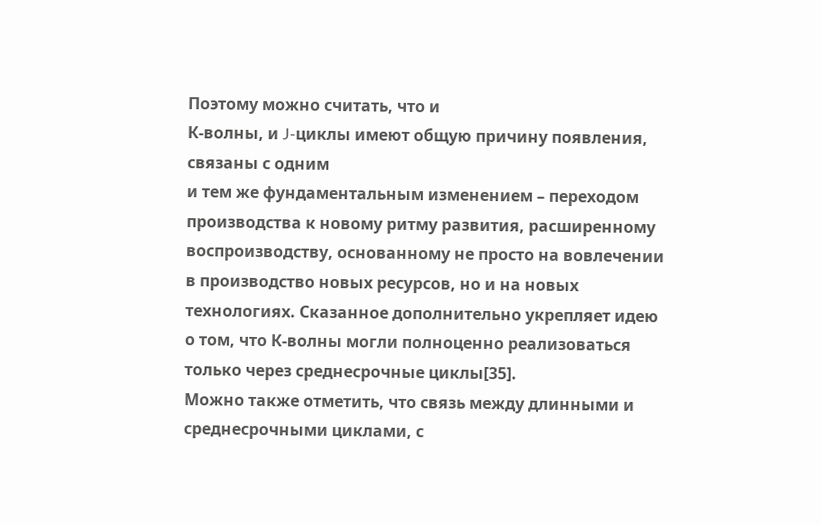Поэтому можно считать, что и
К-волны, и J-циклы имеют общую причину появления, связаны с одним
и тем же фундаментальным изменением – переходом производства к новому ритму развития, расширенному воспроизводству, основанному не просто на вовлечении в производство новых ресурсов, но и на новых технологиях. Сказанное дополнительно укрепляет идею о том, что К-волны могли полноценно реализоваться только через среднесрочные циклы[35].
Можно также отметить, что связь между длинными и среднесрочными циклами, с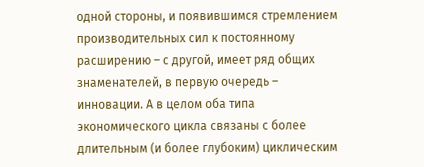одной стороны, и появившимся стремлением производительных сил к постоянному расширению – с другой, имеет ряд общих знаменателей, в первую очередь – инновации. А в целом оба типа экономического цикла связаны с более длительным (и более глубоким) циклическим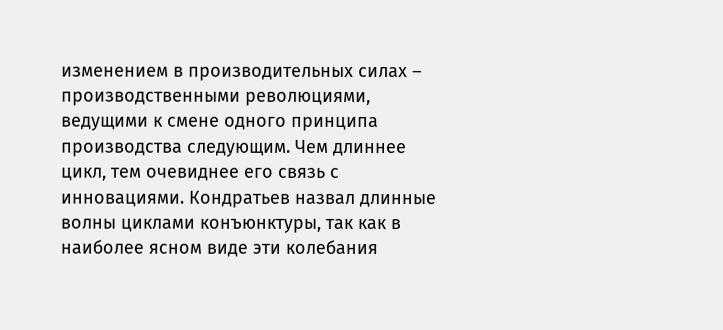изменением в производительных силах – производственными революциями, ведущими к смене одного принципа производства следующим. Чем длиннее цикл, тем очевиднее его связь с инновациями. Кондратьев назвал длинные волны циклами конъюнктуры, так как в наиболее ясном виде эти колебания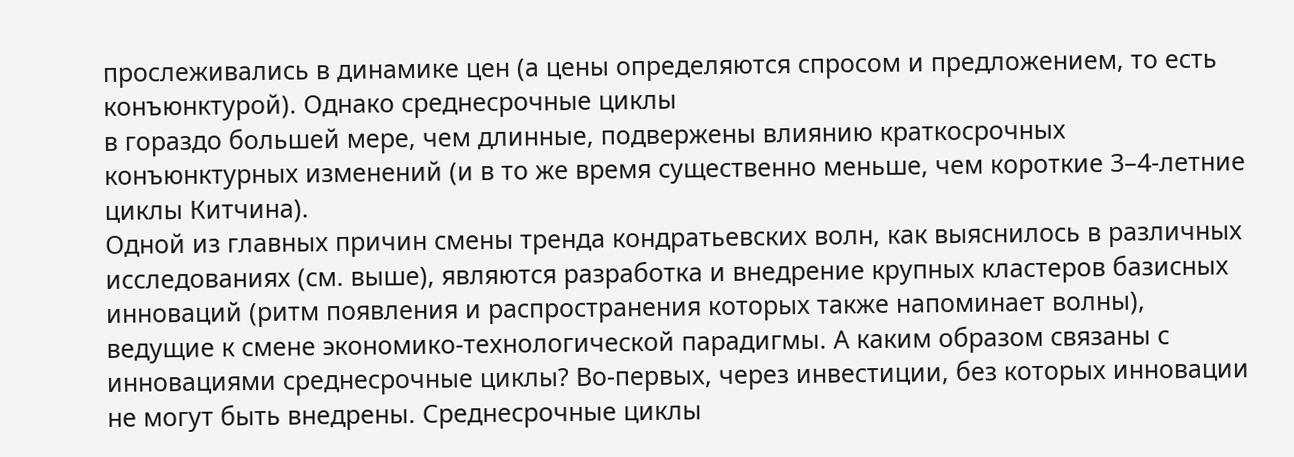прослеживались в динамике цен (а цены определяются спросом и предложением, то есть конъюнктурой). Однако среднесрочные циклы
в гораздо большей мере, чем длинные, подвержены влиянию краткосрочных конъюнктурных изменений (и в то же время существенно меньше, чем короткие 3–4-летние циклы Китчина).
Одной из главных причин смены тренда кондратьевских волн, как выяснилось в различных исследованиях (см. выше), являются разработка и внедрение крупных кластеров базисных инноваций (ритм появления и распространения которых также напоминает волны), ведущие к смене экономико-технологической парадигмы. А каким образом связаны с инновациями среднесрочные циклы? Во-первых, через инвестиции, без которых инновации не могут быть внедрены. Среднесрочные циклы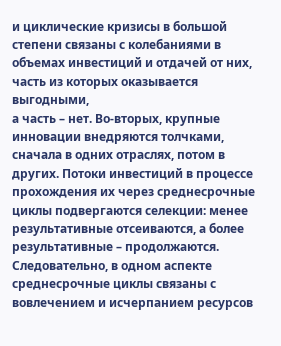и циклические кризисы в большой степени связаны с колебаниями в объемах инвестиций и отдачей от них, часть из которых оказывается выгодными,
а часть – нет. Во-вторых, крупные инновации внедряются толчками, сначала в одних отраслях, потом в других. Потоки инвестиций в процессе прохождения их через среднесрочные циклы подвергаются селекции: менее результативные отсеиваются, а более результативные – продолжаются. Следовательно, в одном аспекте среднесрочные циклы связаны с вовлечением и исчерпанием ресурсов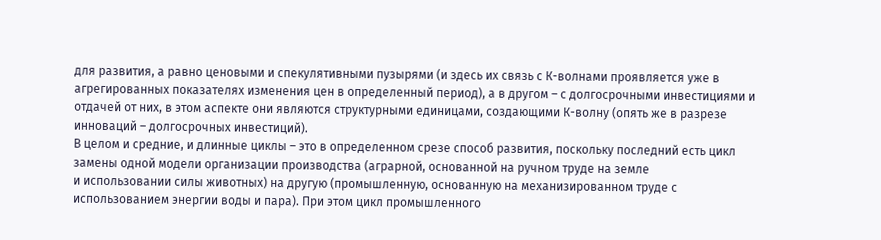для развития, а равно ценовыми и спекулятивными пузырями (и здесь их связь с К-волнами проявляется уже в агрегированных показателях изменения цен в определенный период), а в другом – с долгосрочными инвестициями и отдачей от них, в этом аспекте они являются структурными единицами, создающими К-волну (опять же в разрезе инноваций – долгосрочных инвестиций).
В целом и средние, и длинные циклы – это в определенном срезе способ развития, поскольку последний есть цикл замены одной модели организации производства (аграрной, основанной на ручном труде на земле
и использовании силы животных) на другую (промышленную, основанную на механизированном труде с использованием энергии воды и пара). При этом цикл промышленного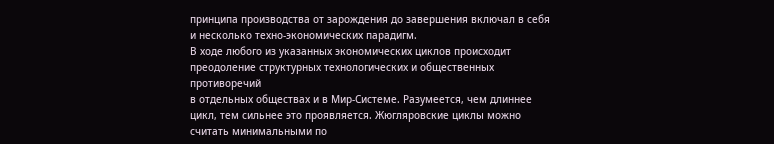принципа производства от зарождения до завершения включал в себя и несколько техно-экономических парадигм.
В ходе любого из указанных экономических циклов происходит преодоление структурных технологических и общественных противоречий
в отдельных обществах и в Мир-Системе. Разумеется, чем длиннее цикл, тем сильнее это проявляется. Жюгляровские циклы можно считать минимальными по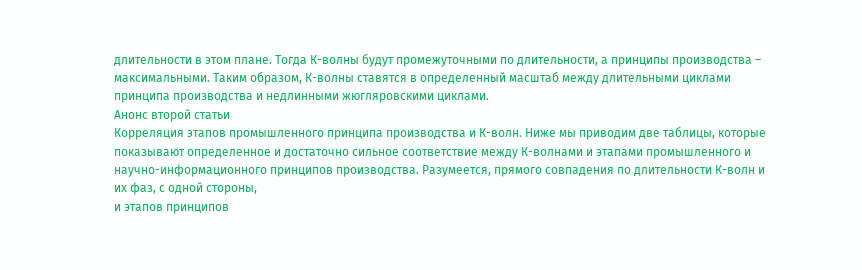длительности в этом плане. Тогда К-волны будут промежуточными по длительности, а принципы производства – максимальными. Таким образом, К-волны ставятся в определенный масштаб между длительными циклами принципа производства и недлинными жюгляровскими циклами.
Анонс второй статьи
Корреляция этапов промышленного принципа производства и К-волн. Ниже мы приводим две таблицы, которые показывают определенное и достаточно сильное соответствие между К-волнами и этапами промышленного и научно-информационного принципов производства. Разумеется, прямого совпадения по длительности К-волн и их фаз, с одной стороны,
и этапов принципов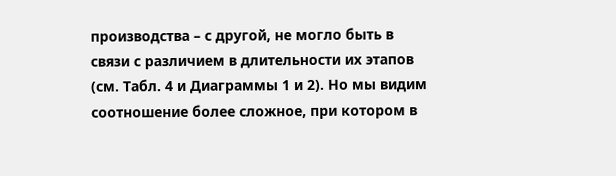производства – с другой, не могло быть в связи с различием в длительности их этапов (см. Табл. 4 и Диаграммы 1 и 2). Но мы видим соотношение более сложное, при котором в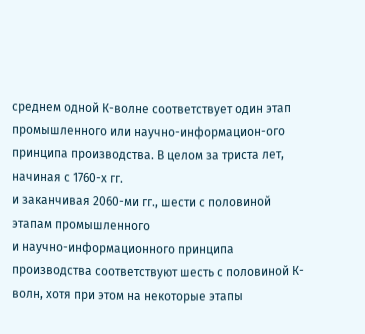среднем одной К-волне соответствует один этап промышленного или научно-информацион-ого принципа производства. В целом за триста лет, начиная с 1760-х гг.
и заканчивая 2060-ми гг., шести с половиной этапам промышленного
и научно-информационного принципа производства соответствуют шесть с половиной К-волн, хотя при этом на некоторые этапы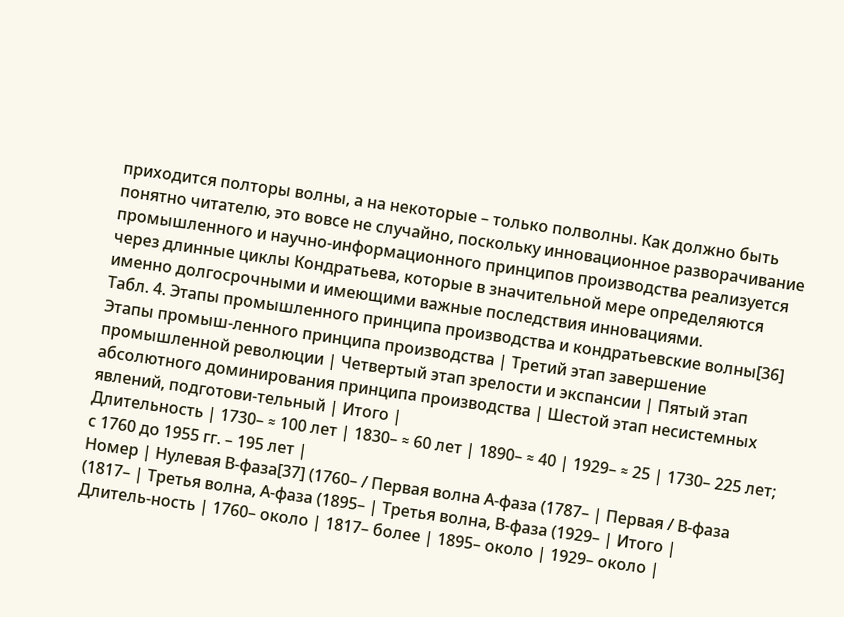приходится полторы волны, а на некоторые – только полволны. Как должно быть понятно читателю, это вовсе не случайно, поскольку инновационное разворачивание промышленного и научно-информационного принципов производства реализуется через длинные циклы Кондратьева, которые в значительной мере определяются именно долгосрочными и имеющими важные последствия инновациями.
Табл. 4. Этапы промышленного принципа производства и кондратьевские волны[36]
Этапы промыш-ленного принципа производства | Третий этап завершение промышленной революции | Четвертый этап зрелости и экспансии | Пятый этап абсолютного доминирования принципа производства | Шестой этап несистемных явлений, подготови-тельный | Итого |
Длительность | 1730– ≈ 100 лет | 1830– ≈ 60 лет | 1890– ≈ 40 | 1929– ≈ 25 | 1730– 225 лет; с 1760 до 1955 гг. – 195 лет |
Номер | Нулевая В-фаза[37] (1760– / Первая волна А-фаза (1787– | Первая / В-фаза (1817– | Третья волна, А-фаза (1895– | Третья волна, В-фаза (1929– | Итого |
Длитель-ность | 1760– около | 1817– более | 1895– около | 1929– около |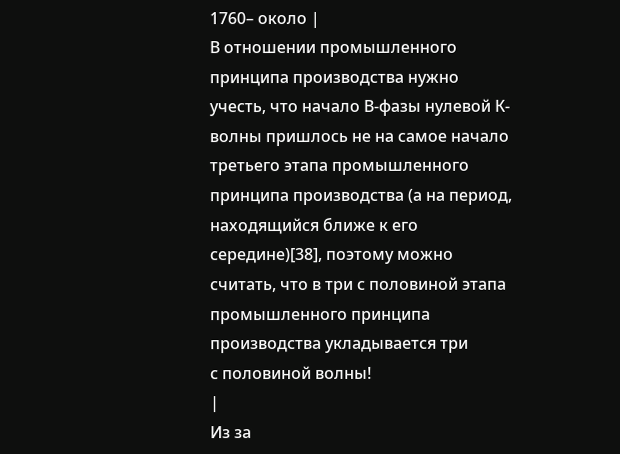1760– около |
В отношении промышленного принципа производства нужно учесть, что начало В-фазы нулевой К-волны пришлось не на самое начало третьего этапа промышленного принципа производства (а на период, находящийся ближе к его середине)[38], поэтому можно считать, что в три с половиной этапа промышленного принципа производства укладывается три
с половиной волны!
|
Из за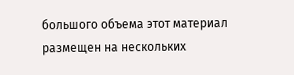большого объема этот материал размещен на нескольких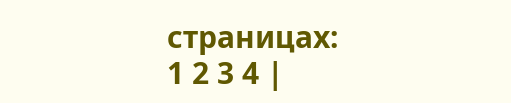страницах:
1 2 3 4 |